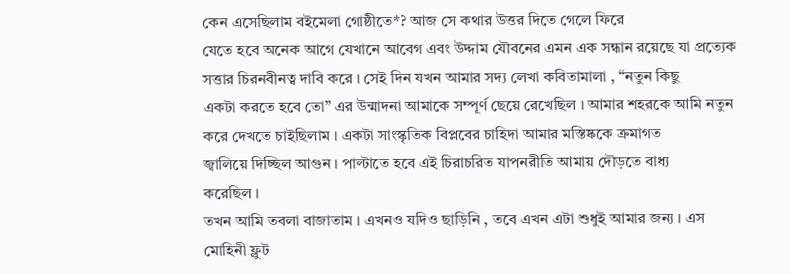কেন এসেছিলাম বইমেলা গোষ্ঠীতে*? আজ সে কথার উত্তর দিতে গেলে ফিরে
যেতে হবে অনেক আগে যেখানে আবেগ এবং উদ্দাম যৌবনের এমন এক সন্ধান রয়েছে যা প্রত্যেক
সত্তার চিরনবীনত্ব দাবি করে । সেই দিন যখন আমার সদ্য লেখা কবিতামালা , “নতুন কিছু
একটা করতে হবে তো” এর উন্মাদনা আমাকে সম্পূর্ণ ছেয়ে রেখেছিল । আমার শহরকে আমি নতুন
করে দেখতে চাইছিলাম । একটা সাংস্কৃতিক বিপ্লবের চাহিদা আমার মস্তিষ্ককে ক্রমাগত
জ্বালিয়ে দিচ্ছিল আগুন । পাল্টাতে হবে এই চিরাচরিত যাপনরীতি আমায় দৌড়তে বাধ্য
করেছিল ।
তখন আমি তবলা বাজাতাম । এখনও যদিও ছাড়িনি , তবে এখন এটা শুধুই আমার জন্য । এস
মোহিনী ফ্লুট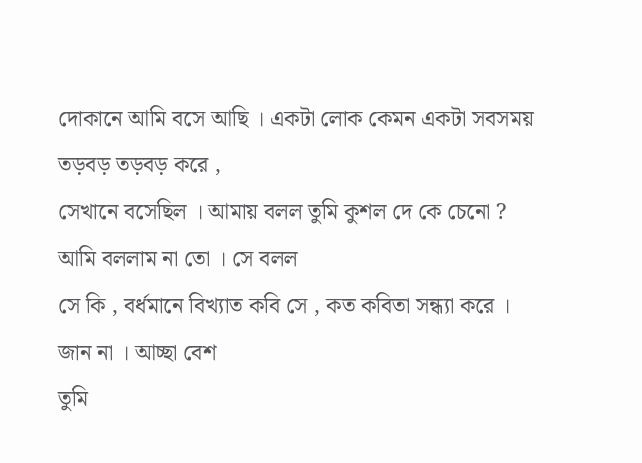দোকানে আমি বসে আছি । একটা লোক কেমন একটা সবসময় তড়বড় তড়বড় করে ,
সেখানে বসেছিল । আমায় বলল তুমি কুশল দে কে চেনো ? আমি বললাম না তো । সে বলল
সে কি , বর্ধমানে বিখ্যাত কবি সে , কত কবিতা সন্ধ্যা করে । জান না । আচ্ছা বেশ
তুমি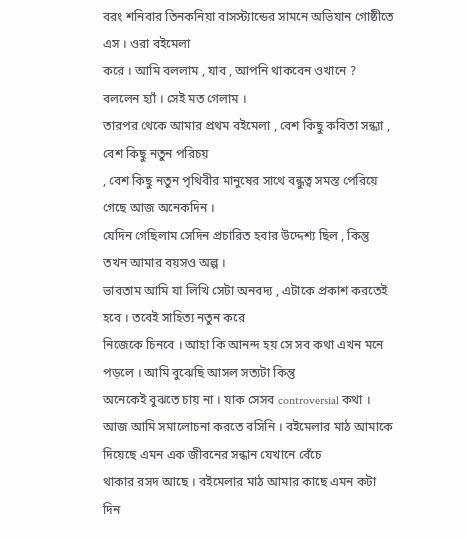বরং শনিবার তিনকনিয়া বাসস্ট্যান্ডের সামনে অভিযান গোষ্ঠীতে এস । ওরা বইমেলা
করে । আমি বললাম , যাব , আপনি থাকবেন ওখানে ? বললেন হ্যাঁ । সেই মত গেলাম ।
তারপর থেকে আমার প্রথম বইমেলা , বেশ কিছু কবিতা সন্ধ্যা , বেশ কিছু নতুন পরিচয়
, বেশ কিছু নতুন পৃথিবীর মানুষের সাথে বন্ধুত্ব সমস্ত পেরিয়ে গেছে আজ অনেকদিন ।
যেদিন গেছিলাম সেদিন প্রচারিত হবার উদ্দেশ্য ছিল , কিন্তু তখন আমার বয়সও অল্প ।
ভাবতাম আমি যা লিখি সেটা অনবদ্য , এটাকে প্রকাশ করতেই হবে । তবেই সাহিত্য নতুন করে
নিজেকে চিনবে । আহা কি আনন্দ হয় সে সব কথা এখন মনে পড়লে । আমি বুঝেছি আসল সত্যটা কিন্তু
অনেকেই বুঝতে চায় না । যাক সেসব controversial কথা । আজ আমি সমালোচনা করতে বসিনি । বইমেলার মাঠ আমাকে দিয়েছে এমন এক জীবনের সন্ধান যেখানে বেঁচে
থাকার রসদ আছে । বইমেলার মাঠ আমার কাছে এমন কটা দিন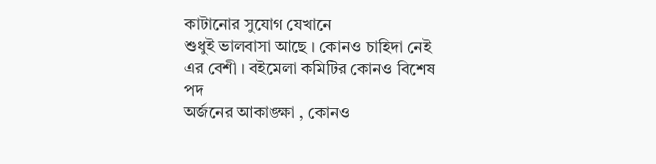কাটানোর সুযোগ যেখানে
শুধুই ভালবাসা আছে । কোনও চাহিদা নেই এর বেশী । বইমেলা কমিটির কোনও বিশেষ পদ
অর্জনের আকাঙ্ক্ষা , কোনও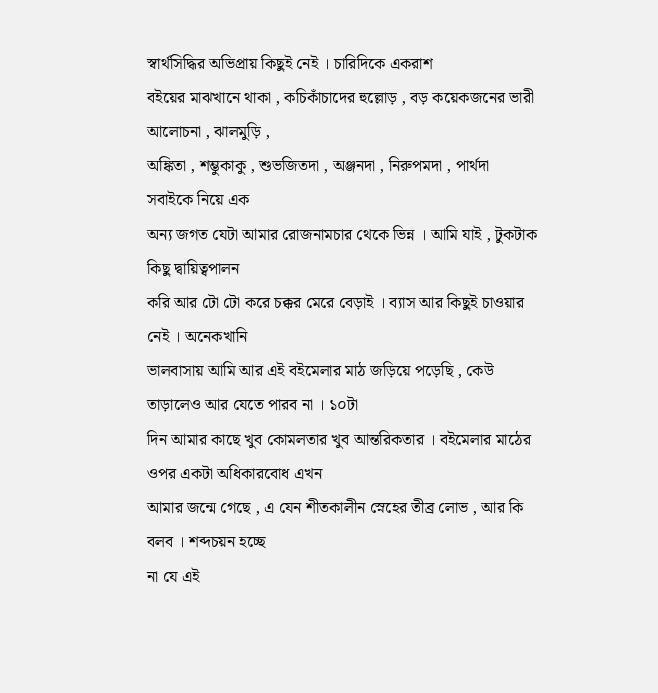স্বার্থসিদ্ধির অভিপ্রায় কিছুই নেই । চারিদিকে একরাশ
বইয়ের মাঝখানে থাকা , কচিকাঁচাদের হুল্লোড় , বড় কয়েকজনের ভারী আলোচনা , ঝালমুড়ি ,
অঙ্কিতা , শম্ভুকাকু , শুভজিতদা , অঞ্জনদা , নিরুপমদা , পার্থদা সবাইকে নিয়ে এক
অন্য জগত যেটা আমার রোজনামচার থেকে ভিন্ন । আমি যাই , টুকটাক কিছু দ্বায়িত্বপালন
করি আর টো টো করে চক্কর মেরে বেড়াই । ব্যাস আর কিছুই চাওয়ার নেই । অনেকখানি
ভালবাসায় আমি আর এই বইমেলার মাঠ জড়িয়ে পড়েছি , কেউ তাড়ালেও আর যেতে পারব না । ১০টা
দিন আমার কাছে খুব কোমলতার খুব আন্তরিকতার । বইমেলার মাঠের ওপর একটা অধিকারবোধ এখন
আমার জন্মে গেছে , এ যেন শীতকালীন স্নেহের তীব্র লোভ , আর কি বলব । শব্দচয়ন হচ্ছে
না যে এই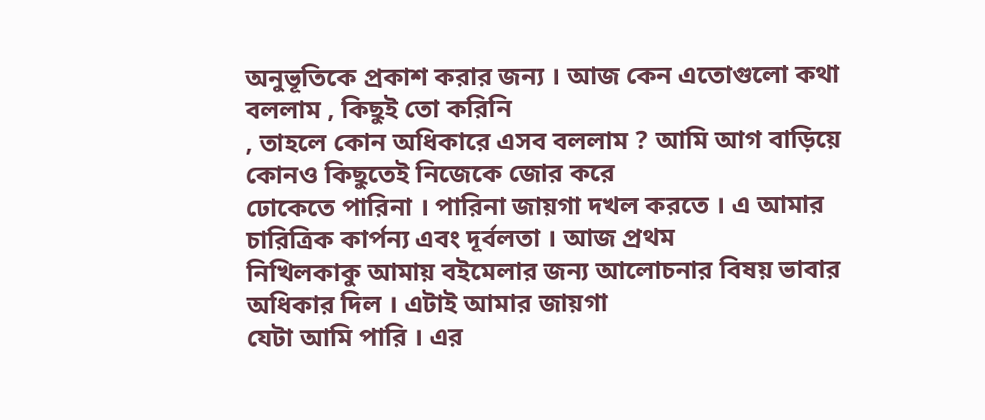অনুভূতিকে প্রকাশ করার জন্য । আজ কেন এতোগুলো কথা বললাম , কিছুই তো করিনি
, তাহলে কোন অধিকারে এসব বললাম ? আমি আগ বাড়িয়ে কোনও কিছুতেই নিজেকে জোর করে
ঢোকেতে পারিনা । পারিনা জায়গা দখল করতে । এ আমার চারিত্রিক কার্পন্য এবং দূর্বলতা । আজ প্রথম
নিখিলকাকু আমায় বইমেলার জন্য আলোচনার বিষয় ভাবার অধিকার দিল । এটাই আমার জায়গা
যেটা আমি পারি । এর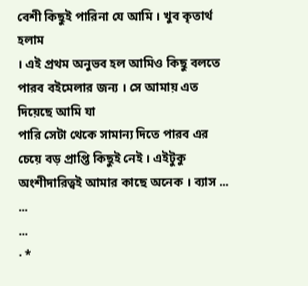বেশী কিছুই পারিনা যে আমি । খুব কৃতার্থ হলাম
। এই প্রথম অনুভব হল আমিও কিছু বলতে পারব বইমেলার জন্য । সে আমায় এত দিয়েছে আমি যা
পারি সেটা থেকে সামান্য দিতে পারব এর চেয়ে বড় প্রাপ্তি কিছুই নেই । এইটুকু
অংশীদারিত্বই আমার কাছে অনেক । ব্যাস ... ...
...
· *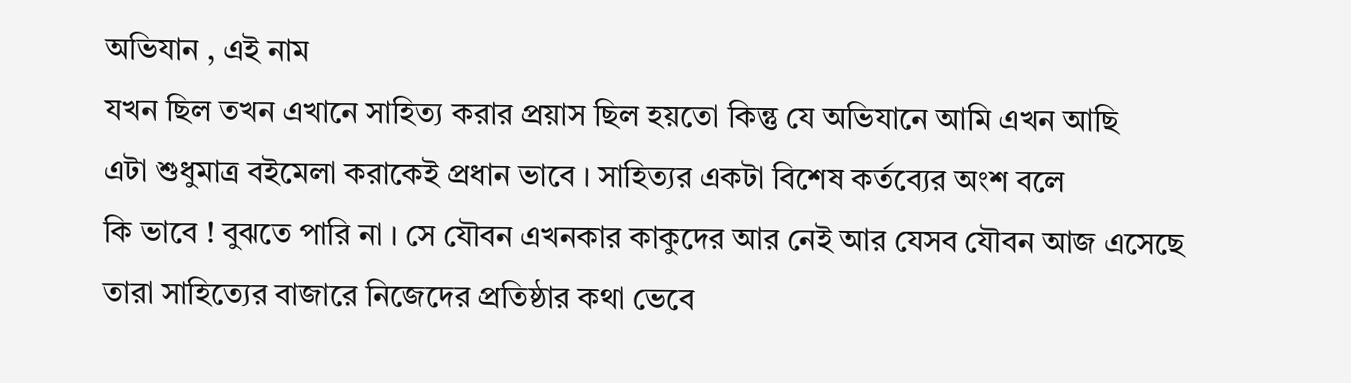অভিযান , এই নাম
যখন ছিল তখন এখানে সাহিত্য করার প্রয়াস ছিল হয়তো কিন্তু যে অভিযানে আমি এখন আছি
এটা শুধুমাত্র বইমেলা করাকেই প্রধান ভাবে । সাহিত্যর একটা বিশেষ কর্তব্যের অংশ বলে
কি ভাবে ! বুঝতে পারি না । সে যৌবন এখনকার কাকুদের আর নেই আর যেসব যৌবন আজ এসেছে
তারা সাহিত্যের বাজারে নিজেদের প্রতিষ্ঠার কথা ভেবে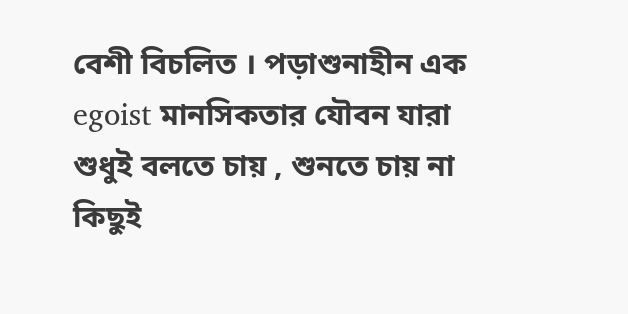বেশী বিচলিত । পড়াশুনাহীন এক egoist মানসিকতার যৌবন যারা শুধুই বলতে চায় , শুনতে চায় না কিছুই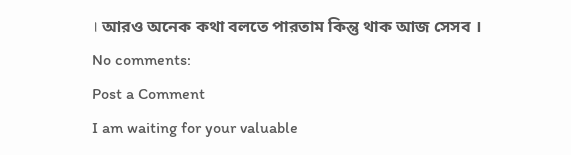। আরও অনেক কথা বলতে পারতাম কিন্তু থাক আজ সেসব ।
No comments:
Post a Comment
I am waiting for your valuable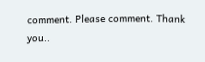comment. Please comment. Thank you..